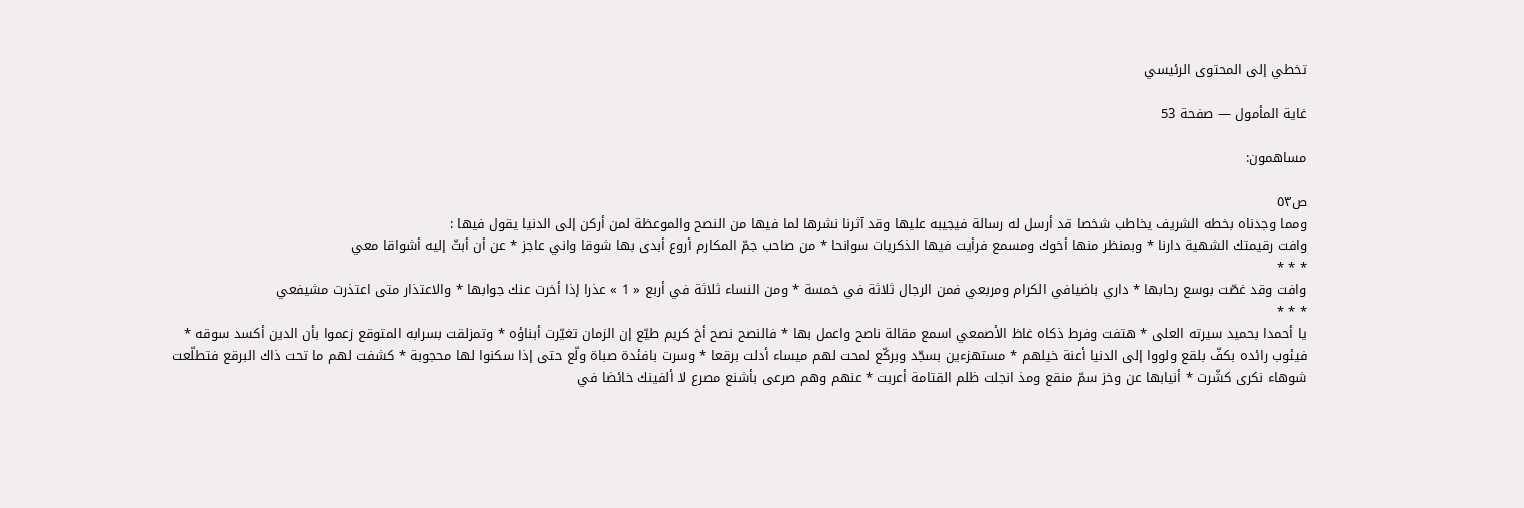تخطي إلى المحتوى الرئيسي

غاية المأمول — صفحة 53

مساهمون:

ص٥٣
ومما وجدناه بخطه الشريف يخاطب شخصا قد أرسل له رسالة فيجيبه عليها وقد آثرنا نشرها لما فيها من النصح والموعظة لمن أركن إلى الدنيا يقول فيها :
وافت رقيمتك الشهية دارنا * وبمنظر منها أخوك ومسمع فرأيت فيها الذكريات سوانحا * من صاحب جمّ المكارم أروع أبدى بها شوقا واني عاجز * عن أن أبثّ إليه أشواقا معي
* * *
وافت وقد غصّت بوسع رحابها * داري باضيافي الكرام ومربعي فمن الرجال ثلاثة في خمسة * ومن النساء ثلاثة في أربع « 1 » عذرا إذا أخرت عنك جوابها * والاعتذار متى اعتذرت مشيفعي
* * *
يا أحمدا بحميد سيرته العلى * هتفت وفرط ذكاه غاظ الأصمعي اسمع مقالة ناصح واعمل بها * فالنصح نصح أخ كريم طيّع إن الزمان تغيّرت أبناؤه * وتمزلقت بسرابه المتوقع زعموا بأن الدين أكسد سوقه * فيئوب رائده بكفّ بلقع ولووا إلى الدنيا أعنة خيلهم * مستهزءين بسجّد وبركّع لمحت لهم ميساء أدلت برقعا * وسرت بافئدة صباة ولّع حتى إذا سكنوا لها محجوبة * كشفت لهم ما تحت ذاك البرقع فتطلّعت شوهاء نكرى كشّرت * أنيابها عن وخز سمّ منقع ومذ انجلت ظلم القتامة أعربت * عنهم وهم صرعى بأشنع مصرع لا ألفينك خائضا في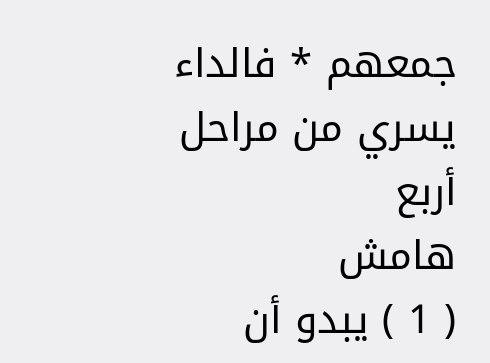جمعهم * فالداء يسري من مراحل أربع
هامش
( 1 ) يبدو أن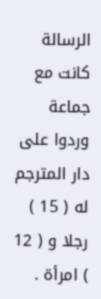الرسالة كانت مع جماعة وردوا على دار المترجم له ( 15 ) رجلا و ( 12 ) امرأة .